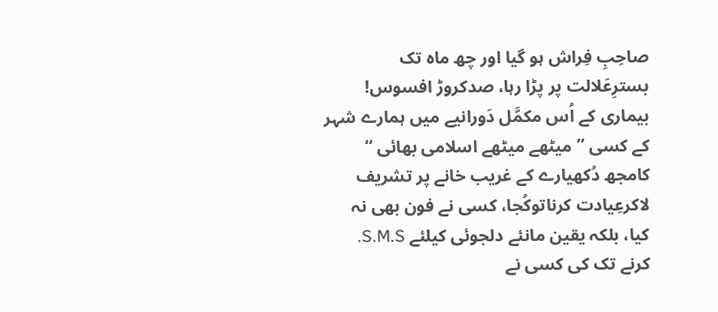صاحِبِ فِراش ہو گیا اور چھ ماہ تک بسترِعَلالت پر پڑا رہا، صدکروڑ افسوس! بیماری کے اُس مکمَّل دَورانیے میں ہمارے شہر کے کسی ’’ میٹھے میٹھے اسلامی بھائی ‘‘ کامجھ دُکھیارے کے غریب خانے پر تشریف لاکرعِیادت کرناتوکُجا، کسی نے فون بھی نہ کیا، بلکہ یقین مانئے دلجوئی کیلئے S.M.S. کرنے تک کی کسی نے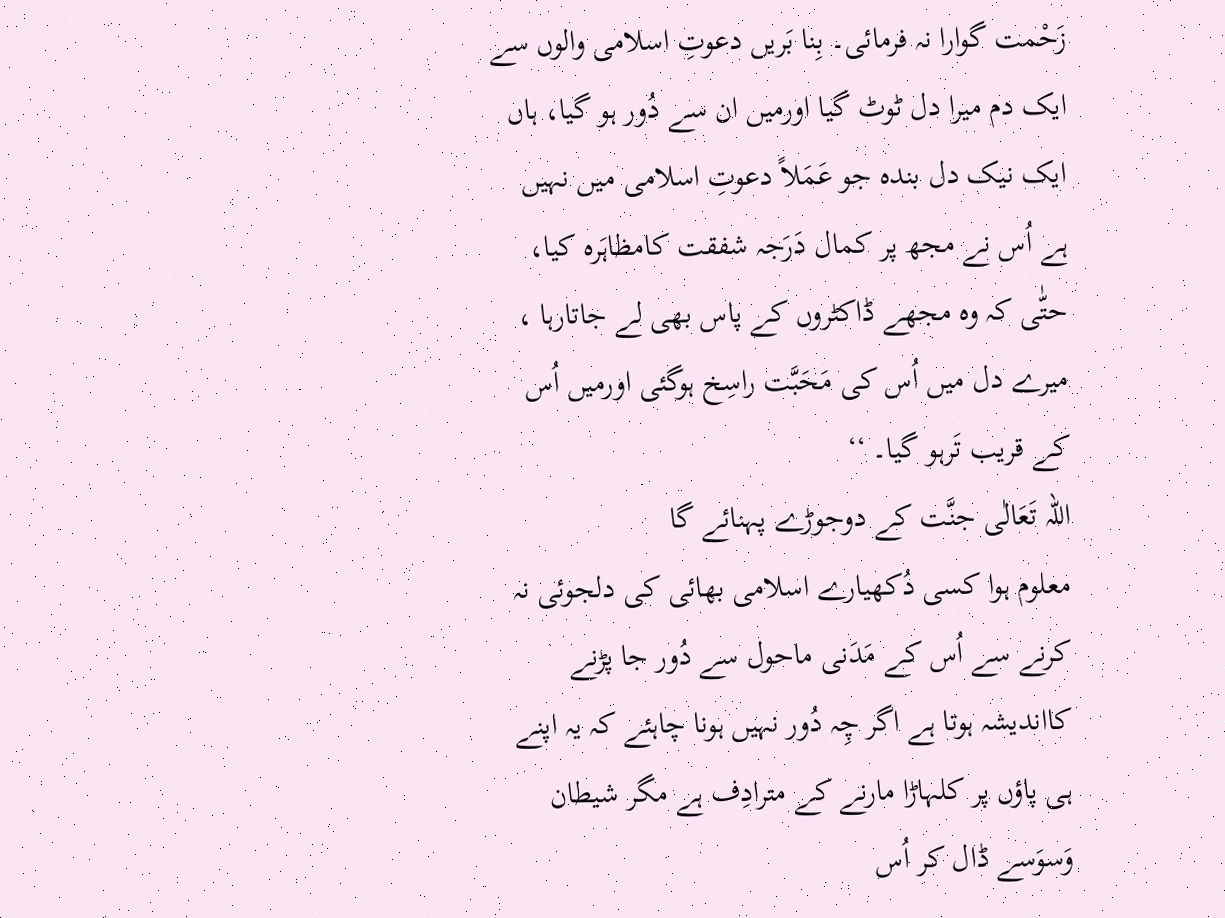زَحْمت گوارا نہ فرمائی۔ بِنا بَریں دعوتِ اسلامی والوں سے ایک دم میرا دل ٹوٹ گیا اورمیں ان سے دُور ہو گیا، ہاں ایک نیک دل بندہ جو عَمَلاً دعوتِ اسلامی میں نہیں ہے اُس نے مجھ پر کمال دَرَجہ شفقت کامظاہَرہ کیا، حتّٰی کہ وہ مجھے ڈاکٹروں کے پاس بھی لے جاتارہا ، میرے دل میں اُس کی مَحَبَّت راسِخ ہوگئی اورمیں اُس کے قریب تَرہو گیا۔ ‘‘
اللہ تَعَالٰی جنَّت کے دوجوڑے پہنائے گا
معلوم ہوا کسی دُکھیارے اسلامی بھائی کی دلجوئی نہ کرنے سے اُس کے مَدَنی ماحول سے دُور جا پڑنے کااندیشہ ہوتا ہے اگر چِہ دُور نہیں ہونا چاہئے کہ یہ اپنے ہی پاؤں پر کلہاڑا مارنے کے مترادِف ہے مگر شیطان وَسوَسے ڈال کر اُس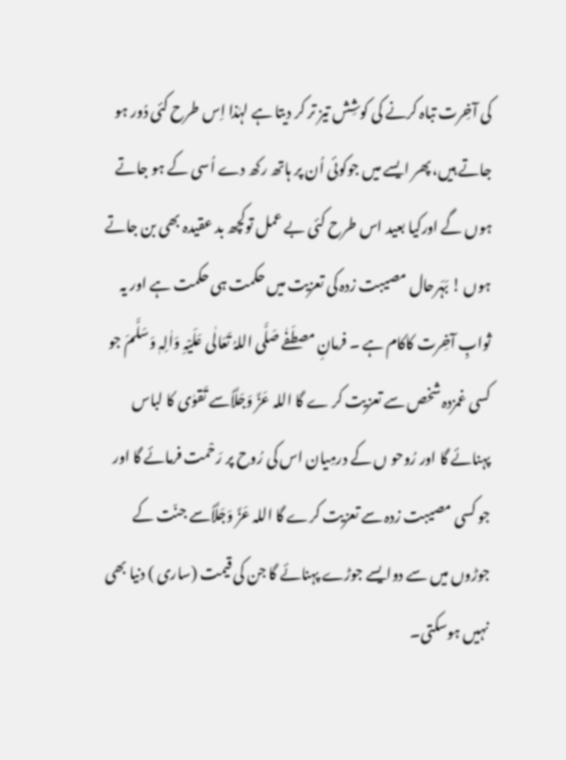کی آخِرت تباہ کرنے کی کوشِش تیز تر کر دیتا ہے لہٰذا اِس طرح کئی دُور ہو جاتے ہیں، پھر ایسے میں جوکوئی اُن پر ہاتھ رکھ دے اُسی کے ہو جاتے ہوں گے اورکیا بعید اس طرح کئی بے عمل توکچھ بد عقیدہ بھی بن جاتے ہوں ! بَہَرحال مصیبت زدہ کی تعزیت میں حکمت ہی حکمت ہے اور یہ ثوابِ آخِرت کاکام ہے ۔ فرمانِ مصطَفٰے صَلَّی اللہُ تَعَالٰی عَلَیْہِ وَاٰلِہٖ وَسَلَّمَ جو کسی غمزدہ شخص سے تعزیت کر ے گا اللہ عَزَّ وَجَلَّاُسے تَقوٰی کا لباس پہنائے گا اور رُوحو ں کے درمِیان اس کی رُوح پر رَحْمت فرمائے گا اور جو کسی مصیبت زدہ سے تعزیت کرے گا اللہ عَزَّ وَجَلَّاُسے جنّت کے جوڑوں میں سے دوایسے جوڑے پہنائے گا جن کی قیمت (ساری ) دنیا بھی نہیں ہوسکتی۔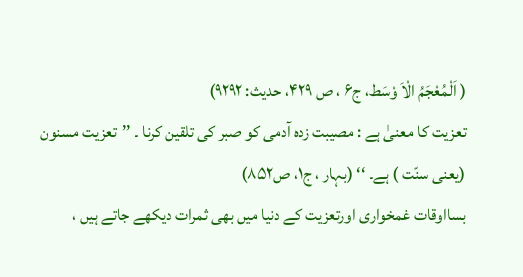( اَلْمُعْجَمُ الْاَ وْسَط، ج۶ ، ص ۴۲۹، حدیث: ۹۲۹۲)
تعزیت کا معنیٰ ہے : مصیبت زدہ آدمی کو صبر کی تلقین کرنا ۔ ’’تعزیت مسنون (یعنی سنّت ) ہے۔ ‘‘ (بہار ، ج۱، ص۸۵۲)
بسااوقات غمخواری اورتعزیت کے دنیا میں بھی ثمرات دیکھے جاتے ہیں ،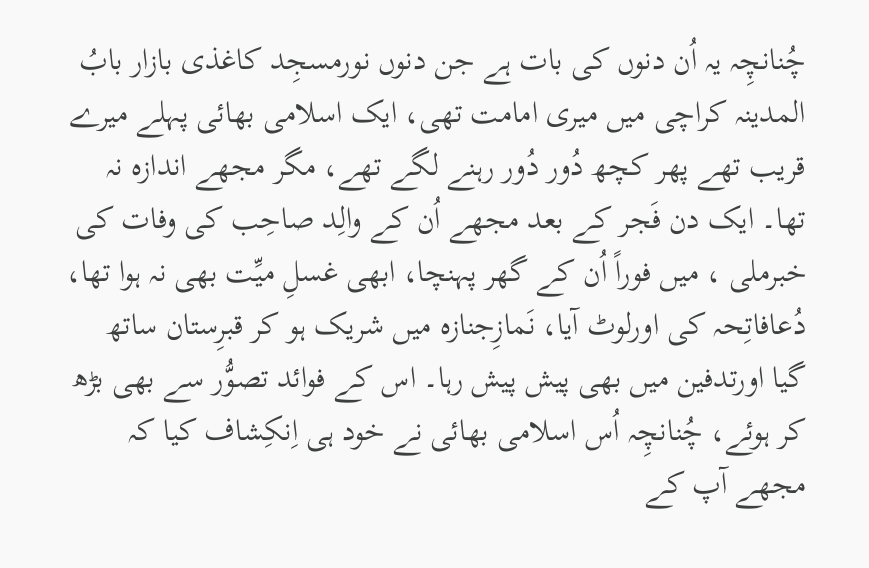چُنانچِہ یہ اُن دنوں کی بات ہے جن دنوں نورمسجِد کاغذی بازار بابُ المدینہ کراچی میں میری امامت تھی، ایک اسلامی بھائی پہلے میرے قریب تھے پھر کچھ دُور دُور رہنے لگے تھے، مگر مجھے اندازہ نہ تھا۔ ایک دن فَجر کے بعد مجھے اُن کے والِد صاحِب کی وفات کی خبرملی ، میں فوراً اُن کے گھر پہنچا، ابھی غسلِ میِّت بھی نہ ہوا تھا، دُعافاتِحہ کی اورلوٹ آیا، نَمازِجنازہ میں شریک ہو کر قبرِستان ساتھ گیا اورتدفین میں بھی پیش پیش رہا۔ اس کے فوائد تصوُّر سے بھی بڑھ کر ہوئے، چُنانچِہ اُس اسلامی بھائی نے خود ہی اِنکِشاف کیا کہ مجھے آپ کے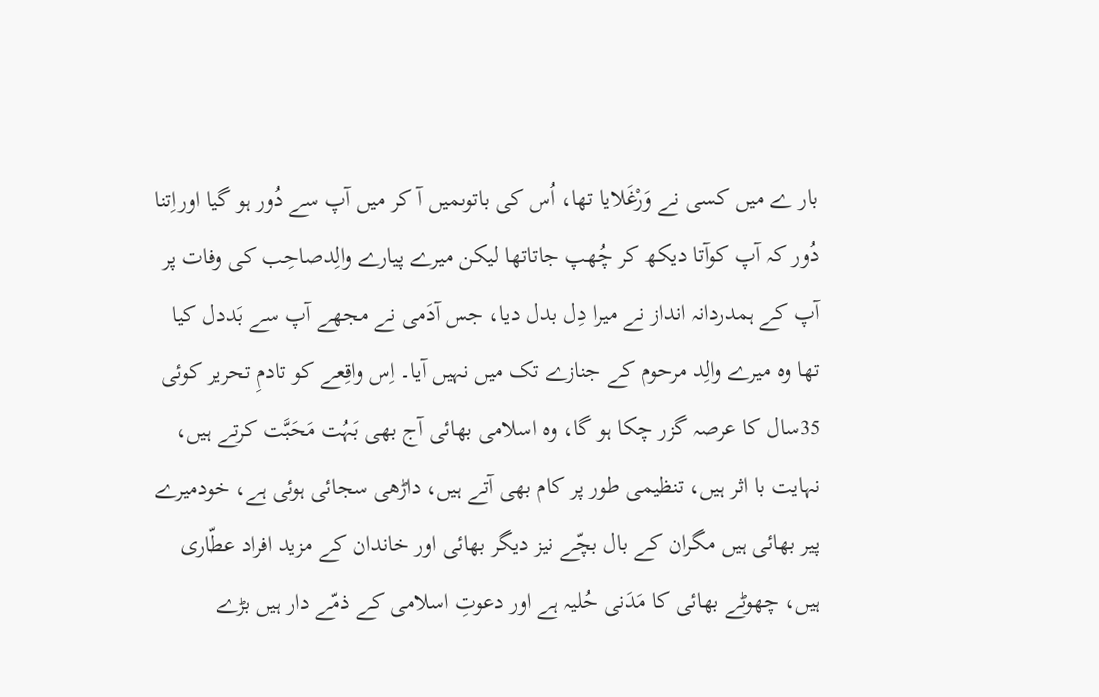بار ے میں کسی نے وَرْغَلایا تھا، اُس کی باتوںمیں آ کر میں آپ سے دُور ہو گیا اوراِتنا دُور کہ آپ کوآتا دیکھ کر چُھپ جاتاتھا لیکن میرے پیارے والِدصاحِب کی وفات پر آپ کے ہمدردانہ انداز نے میرا دِل بدل دیا، جس آدَمی نے مجھے آپ سے بَددل کیا تھا وہ میرے والِد مرحوم کے جنازے تک میں نہیں آیا۔ اِس واقِعے کو تادمِ تحریر کوئی 35سال کا عرصہ گزر چکا ہو گا، وہ اسلامی بھائی آج بھی بَہُت مَحَبَّت کرتے ہیں، نہایت با اثر ہیں، تنظیمی طور پر کام بھی آتے ہیں، داڑھی سجائی ہوئی ہے، خودمیرے پیر بھائی ہیں مگران کے بال بچّے نیز دیگر بھائی اور خاندان کے مزید افراد عطّاری ہیں، چھوٹے بھائی کا مَدَنی حُلیہ ہے اور دعوتِ اسلامی کے ذمّے دار ہیں بڑے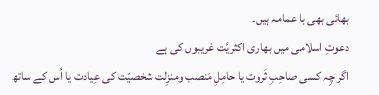بھائی بھی با عمامہ ہیں۔
دعوتِ اسلامی میں بھاری اکثریَّت غریبوں کی ہے
اگر چِہ کسی صاحِبِ ثَروت یا حامِلِ مَنصب ومنزِلت شخصیّت کی عِیادت یا اُس کے ساتھ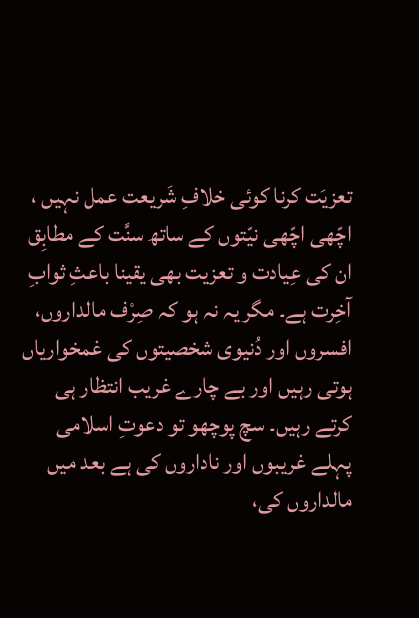تعزیَت کرنا کوئی خلافِ شَریعت عمل نہیں ، اچّھی اچّھی نیّتوں کے ساتھ سنَّت کے مطابِق ان کی عِیادت و تعزیت بھی یقینا باعثِ ثوابِ آخِرت ہے۔ مگر یہ نہ ہو کہ صِرْف مالداروں، افسروں اور دُنیوی شخصیتوں کی غمخواریاں ہوتی رہیں اور بے چارے غریب انتظار ہی کرتے رہیں۔ سچ پوچھو تو دعوتِ اسلامی پہلے غریبوں اور ناداروں کی ہے بعد میں مالداروں کی،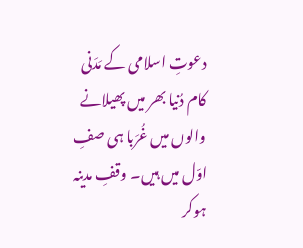دعوتِ اسلامی کے مَدَنی کام دُنیا بھر میں پھیلانے والوں میں غُرَبا ہی صفِ اوّل میں ہیں۔ وقفِ مدینہ ہوکر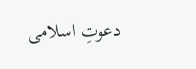دعوتِ اسلامی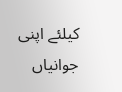کیلئے اپنی جوانیاں